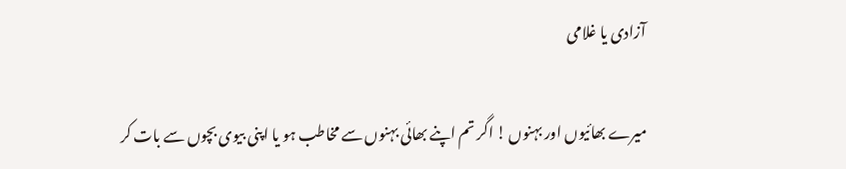آزادی یا غلامی

میرے بھائیوں اور بہنوں ! اگر تم اپنے بھائی بہنوں سے مخاطب ہو یا اپنی بیوی بچوں سے بات کر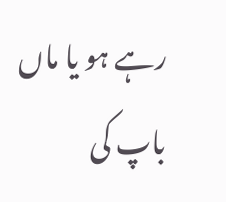رہے ہو یا ماں باپ کی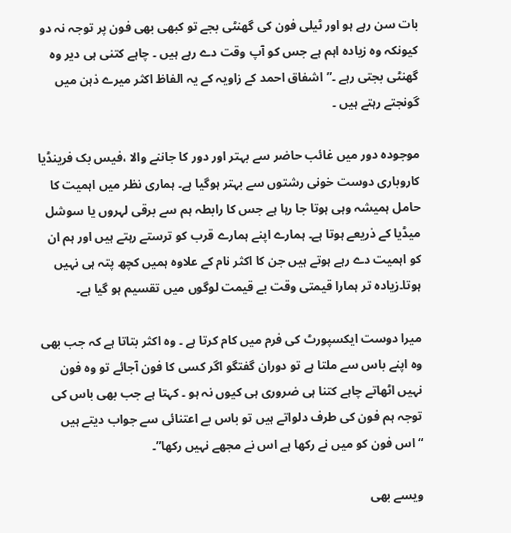بات سن رہے ہو اور ٹیلی فون کی گھنٹی بجے تو کبھی بھی فون پر توجہ نہ دو کیونکہ وہ زیادہ اہم ہے جس کو آپ وقت دے رہے ہیں ۔ چاہے کتنی ہی دیر وہ گھنٹی بجتی رہے ۔”اشفاق احمد کے زاویہ کے یہ الفاظ اکثر میرے ذہن میں گونجتے رہتے ہیں ۔

موجودہ دور میں غائب حاضر سے بہتر اور دور کا جاننے والا ،فیس بک فرینڈیا کاروباری دوست خونی رشتوں سے بہتر ہوگیا ہے۔ ہماری نظر میں اہمیت کا حامل ہمیشہ وہی ہوتا جا رہا ہے جس کا رابطہ ہم سے برقی لہروں یا سوشل میڈیا کے ذریعے ہوتا ہے۔ ہمارے اپنے ہمارے قرب کو ترستے رہتے ہیں اور ہم ان کو اہمیت دے رہے ہوتے ہیں جن کا اکثر نام کے علاوہ ہمیں کچھ پتہ ہی نہیں ہوتا۔زیادہ تر ہمارا قیمتی وقت بے قیمت لوگوں میں تقسیم ہو گیا ہے۔

میرا دوست ایکسپورٹ کی فرم میں کام کرتا ہے ۔ وہ اکثر بتاتا ہے کہ جب بھی وہ اپنے باس سے ملتا ہے تو دوران گفتگو اگر کسی کا فون آجائے تو وہ فون نہیں اٹھاتے چاہے کتنا ہی ضروری ہی کیوں نہ ہو ۔ کہتا ہے جب بھی باس کی توجہ ہم فون کی طرف دلواتے ہیں تو باس بے اعتنائی سے جواب دیتے ہیں “اس فون کو میں نے رکھا ہے اس نے مجھے نہیں رکھا”۔

ویسے بھی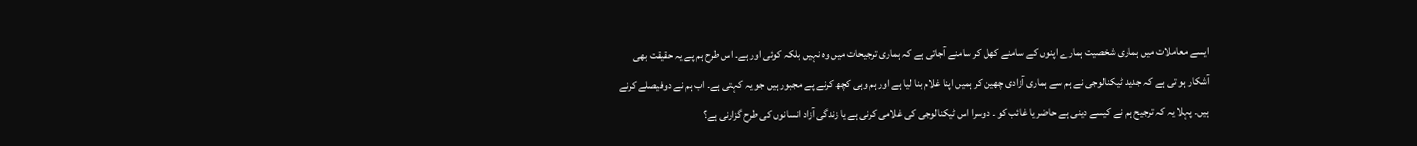ایسے معاملات میں ہماری شخصیت ہمارے اپنوں کے سامنے کھل کر سامنے آجاتی ہے کہ ہماری ترجیحات میں وہ نہیں بلکہ کوئی اور ہے۔ اس طرح ہم پے یہ حقیقت بھی آشکار ہو تی ہے کہ جدید ٹیکنالوجی نے ہم سے ہماری آزادی چھین کر ہمیں اپنا غلام بنا لیا ہے اور ہم وہی کچھ کرنے پے مجبور ہیں جو یہ کہتی ہے۔ اب ہم نے دوفیصلے کرنے ہیں۔ پہلا یہ کہ ترجیح ہم نے کیسے دینی ہے حاضر یا غائب کو ۔ دوسرا اس ٹیکنالوجی کی غلامی کرنی ہے یا زندگی آزاد انسانوں کی طرح گزارنی ہے؟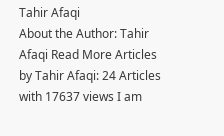Tahir Afaqi
About the Author: Tahir Afaqi Read More Articles by Tahir Afaqi: 24 Articles with 17637 views I am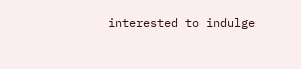interested to indulge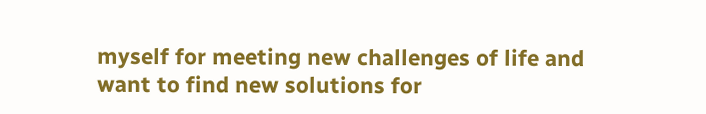myself for meeting new challenges of life and want to find new solutions for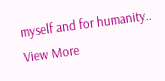myself and for humanity.. View More